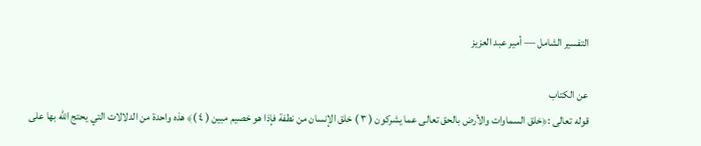التفسير الشامل — أمير عبد العزيز

عن الكتاب
قوله تعالى :﴿خلق السماوات والأرض بالحق تعالى عما يشركون ( ٣ ) خلق الإنسان من نطفة فإذا هو خصيم مبين ( ٤ )﴾ هذه واحدة من الدلالات التي يحتج الله بها على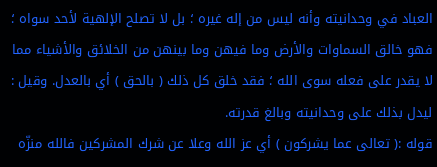العباد في وحدانيته وأنه ليس من إله غيره ؛ بل لا تصلح الإلهية لأحد سواه ؛ فهو خالق السماوات والأرض وما فيهن وما بينهن من الخلائق والأشياء مما لا يقدر على فعله سوى الله ؛ فقد خلق كل ذلك ( بالحق ) أي بالعدل. وقيل : ليدل بذلك على وحدانيته وبالغ قدرته.
قوله :( تعالى عما يشركون ) أي عز الله وعلا عن شرك المشركين فالله منزّه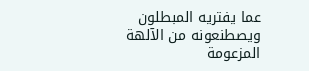عما يفتريه المبطلون ويصطنعونه من الآلهة المزعومة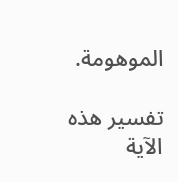الموهومة.

تفسير هذه الآية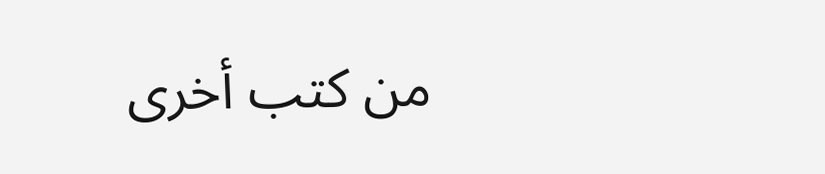من كتب أخرى